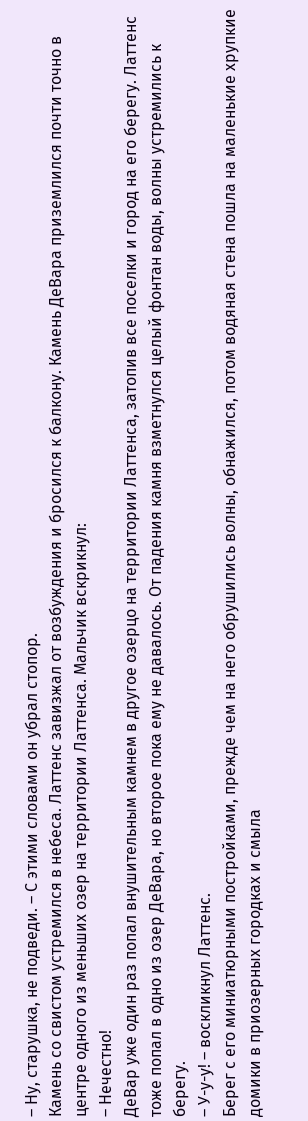– Ну, старушка, не подведи. – С этими словами он убрал стопор.
Камень со свистом устремился в небеса. Латтенс завизжал от возбуждения и бросился к балкону. Камень ДеВара приземлился почти точно в центре одного из меньших озер на территории Латтенса. Мальчик вскрикнул:
– Нечестно!
ДеВар уже один раз попал внушительным камнем в другое озерцо на территории Латтенса, затопив все поселки и город на его берегу. Латтенс тоже попал в одно из озер ДеВара, но второе пока ему не давалось. От падения камня взметнулся целый фонтан воды, волны устремились к берегу.
– У-у-у! – воскликнул Латтенс.
Берег с его миниатюрными постройками, прежде чем на него обрушились волны, обнажился, потом водяная стена пошла на маленькие хрупкие домики в приозерных городках и смыла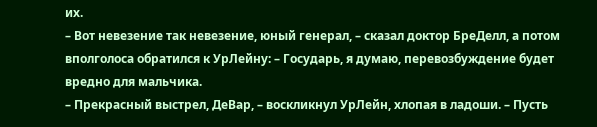их.
– Вот невезение так невезение, юный генерал, – сказал доктор БреДелл, а потом вполголоса обратился к УрЛейну: – Государь, я думаю, перевозбуждение будет вредно для мальчика.
– Прекрасный выстрел, ДеВар, – воскликнул УрЛейн, хлопая в ладоши. – Пусть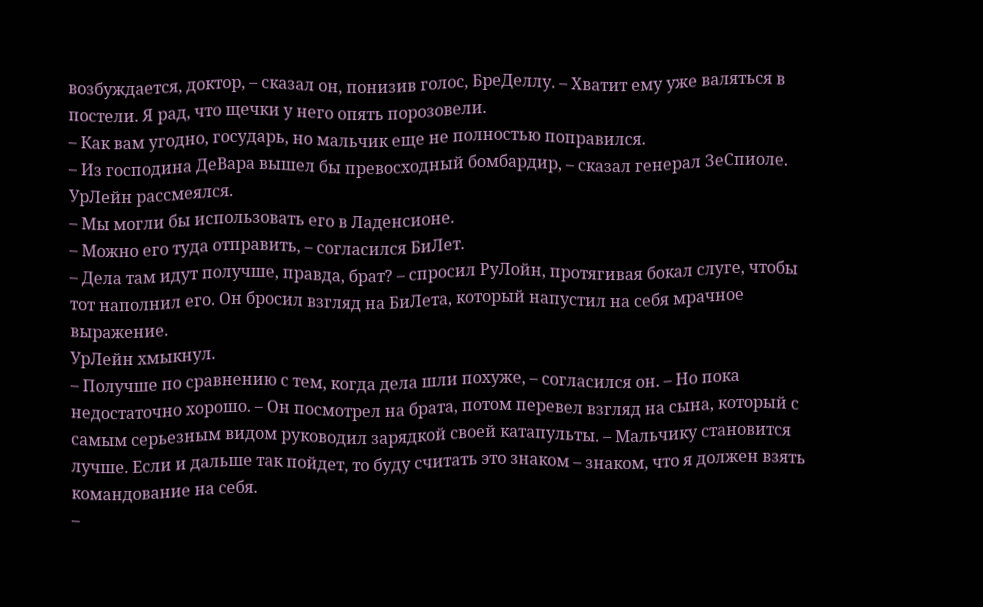возбуждается, доктор, – сказал он, понизив голос, БреДеллу. – Хватит ему уже валяться в постели. Я рад, что щечки у него опять порозовели.
– Как вам угодно, государь, но мальчик еще не полностью поправился.
– Из господина ДеВара вышел бы превосходный бомбардир, – сказал генерал ЗеСпиоле.
УрЛейн рассмеялся.
– Мы могли бы использовать его в Ладенсионе.
– Можно его туда отправить, – согласился БиЛет.
– Дела там идут получше, правда, брат? – спросил РуЛойн, протягивая бокал слуге, чтобы тот наполнил его. Он бросил взгляд на БиЛета, который напустил на себя мрачное выражение.
УрЛейн хмыкнул.
– Получше по сравнению с тем, когда дела шли похуже, – согласился он. – Но пока недостаточно хорошо. – Он посмотрел на брата, потом перевел взгляд на сына, который с самым серьезным видом руководил зарядкой своей катапульты. – Мальчику становится лучше. Если и дальше так пойдет, то буду считать это знаком – знаком, что я должен взять командование на себя.
–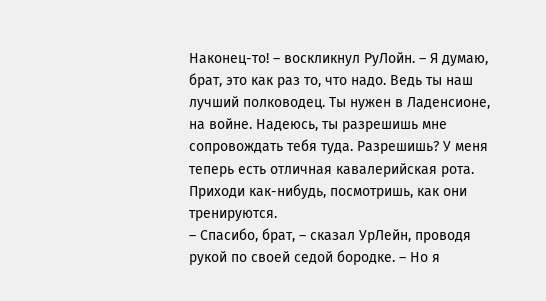Наконец-то! – воскликнул РуЛойн. – Я думаю, брат, это как раз то, что надо. Ведь ты наш лучший полководец. Ты нужен в Ладенсионе, на войне. Надеюсь, ты разрешишь мне сопровождать тебя туда. Разрешишь? У меня теперь есть отличная кавалерийская рота. Приходи как-нибудь, посмотришь, как они тренируются.
– Спасибо, брат, – сказал УрЛейн, проводя рукой по своей седой бородке. – Но я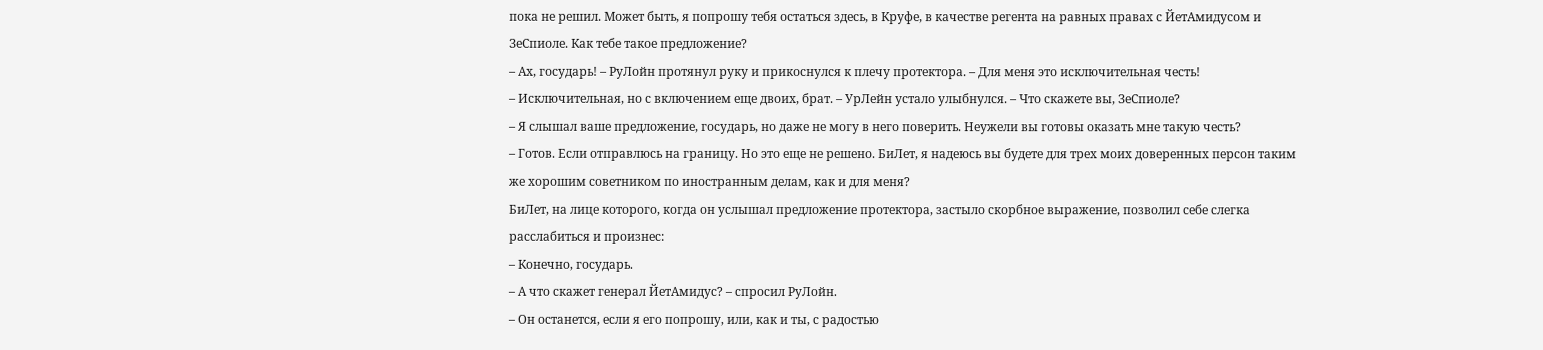пока не решил. Может быть, я попрошу тебя остаться здесь, в Круфе, в качестве регента на равных правах с ЙетАмидусом и ЗеСпиоле. Как тебе такое предложение?
– Ах, государь! – РуЛойн протянул руку и прикоснулся к плечу протектора. – Для меня это исключительная честь!
– Исключительная, но с включением еще двоих, брат. – УрЛейн устало улыбнулся. – Что скажете вы, ЗеСпиоле?
– Я слышал ваше предложение, государь, но даже не могу в него поверить. Неужели вы готовы оказать мне такую честь?
– Готов. Если отправлюсь на границу. Но это еще не решено. БиЛет, я надеюсь вы будете для трех моих доверенных персон таким же хорошим советником по иностранным делам, как и для меня?
БиЛет, на лице которого, когда он услышал предложение протектора, застыло скорбное выражение, позволил себе слегка расслабиться и произнес:
– Конечно, государь.
– А что скажет генерал ЙетАмидус? – спросил РуЛойн.
– Он останется, если я его попрошу, или, как и ты, с радостью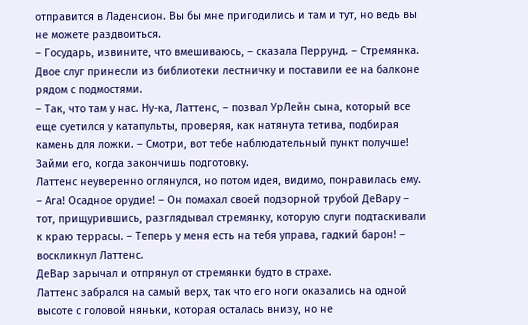отправится в Ладенсион. Вы бы мне пригодились и там и тут, но ведь вы не можете раздвоиться.
– Государь, извините, что вмешиваюсь, – сказала Перрунд. – Стремянка.
Двое слуг принесли из библиотеки лестничку и поставили ее на балконе рядом с подмостями.
– Так, что там у нас. Ну-ка, Латтенс, – позвал УрЛейн сына, который все еще суетился у катапульты, проверяя, как натянута тетива, подбирая камень для ложки. – Смотри, вот тебе наблюдательный пункт получше! Займи его, когда закончишь подготовку.
Латтенс неуверенно оглянулся, но потом идея, видимо, понравилась ему.
– Ага! Осадное орудие! – Он помахал своей подзорной трубой ДеВару – тот, прищурившись, разглядывал стремянку, которую слуги подтаскивали к краю террасы. – Теперь у меня есть на тебя управа, гадкий барон! – воскликнул Латтенс.
ДеВар зарычал и отпрянул от стремянки будто в страхе.
Латтенс забрался на самый верх, так что его ноги оказались на одной высоте с головой няньки, которая осталась внизу, но не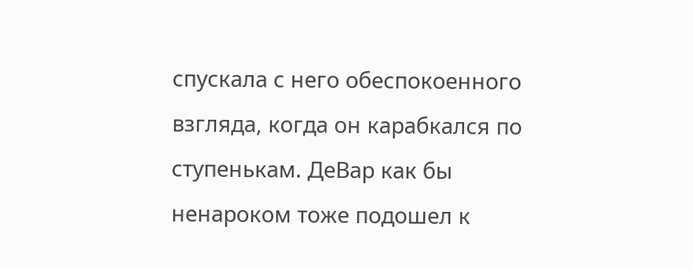спускала с него обеспокоенного взгляда, когда он карабкался по ступенькам. ДеВар как бы ненароком тоже подошел к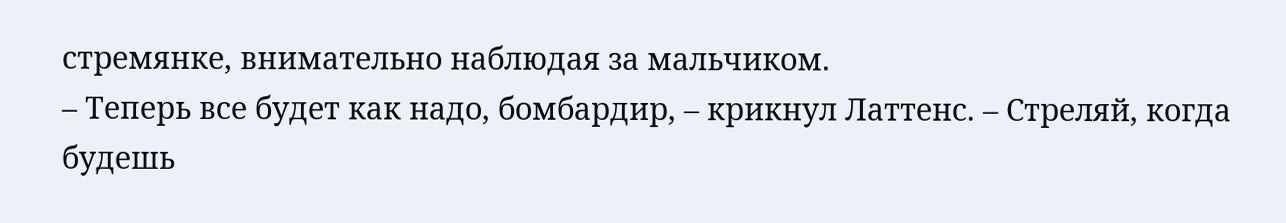стремянке, внимательно наблюдая за мальчиком.
– Теперь все будет как надо, бомбардир, – крикнул Латтенс. – Стреляй, когда будешь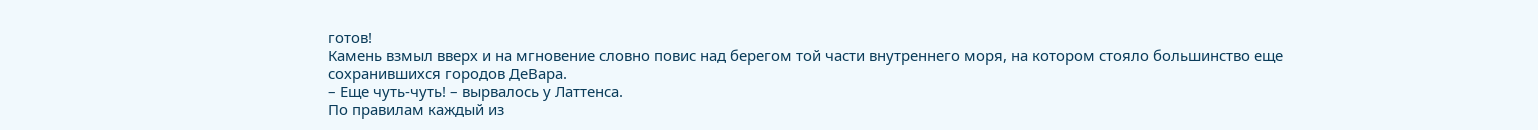готов!
Камень взмыл вверх и на мгновение словно повис над берегом той части внутреннего моря, на котором стояло большинство еще сохранившихся городов ДеВара.
– Еще чуть-чуть! – вырвалось у Латтенса.
По правилам каждый из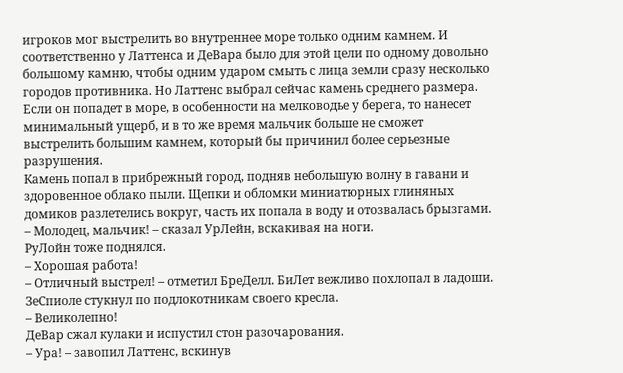игроков мог выстрелить во внутреннее море только одним камнем. И соответственно у Латтенса и ДеВара было для этой цели по одному довольно большому камню, чтобы одним ударом смыть с лица земли сразу несколько городов противника. Но Латтенс выбрал сейчас камень среднего размера. Если он попадет в море, в особенности на мелководье у берега, то нанесет минимальный ущерб, и в то же время мальчик больше не сможет выстрелить большим камнем, который бы причинил более серьезные разрушения.
Камень попал в прибрежный город, подняв небольшую волну в гавани и здоровенное облако пыли. Щепки и обломки миниатюрных глиняных домиков разлетелись вокруг, часть их попала в воду и отозвалась брызгами.
– Молодец, мальчик! – сказал УрЛейн, вскакивая на ноги.
РуЛойн тоже поднялся.
– Хорошая работа!
– Отличный выстрел! – отметил БреДелл. БиЛет вежливо похлопал в ладоши.
ЗеСпиоле стукнул по подлокотникам своего кресла.
– Великолепно!
ДеВар сжал кулаки и испустил стон разочарования.
– Ура! – завопил Латтенс, вскинув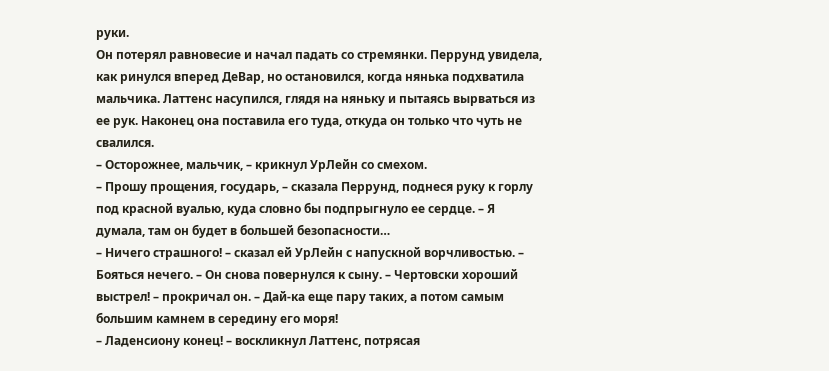руки.
Он потерял равновесие и начал падать со стремянки. Перрунд увидела, как ринулся вперед ДеВар, но остановился, когда нянька подхватила мальчика. Латтенс насупился, глядя на няньку и пытаясь вырваться из ее рук. Наконец она поставила его туда, откуда он только что чуть не свалился.
– Осторожнее, мальчик, – крикнул УрЛейн со смехом.
– Прошу прощения, государь, – сказала Перрунд, поднеся руку к горлу под красной вуалью, куда словно бы подпрыгнуло ее сердце. – Я думала, там он будет в большей безопасности…
– Ничего страшного! – сказал ей УрЛейн с напускной ворчливостью. – Бояться нечего. – Он снова повернулся к сыну. – Чертовски хороший выстрел! – прокричал он. – Дай-ка еще пару таких, а потом самым большим камнем в середину его моря!
– Ладенсиону конец! – воскликнул Латтенс, потрясая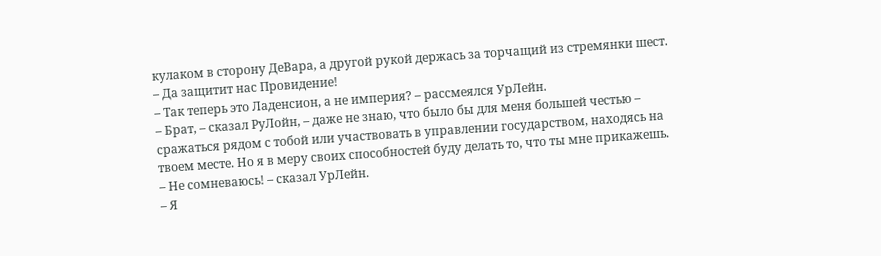кулаком в сторону ДеВара, а другой рукой держась за торчащий из стремянки шест. – Да защитит нас Провидение!
– Так теперь это Ладенсион, а не империя? – рассмеялся УрЛейн.
– Брат, – сказал РуЛойн, – даже не знаю, что было бы для меня большей честью – сражаться рядом с тобой или участвовать в управлении государством, находясь на твоем месте. Но я в меру своих способностей буду делать то, что ты мне прикажешь.
– Не сомневаюсь! – сказал УрЛейн.
– Я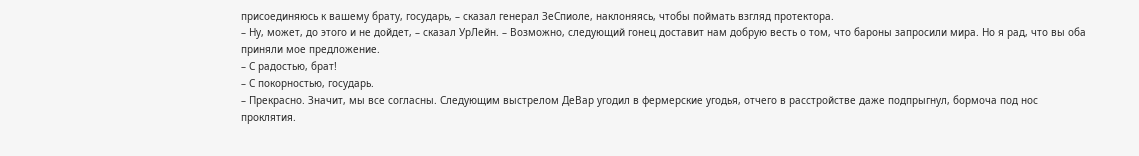присоединяюсь к вашему брату, государь, – сказал генерал ЗеСпиоле, наклоняясь, чтобы поймать взгляд протектора.
– Ну, может, до этого и не дойдет, – сказал УрЛейн. – Возможно, следующий гонец доставит нам добрую весть о том, что бароны запросили мира. Но я рад, что вы оба приняли мое предложение.
– С радостью, брат!
– С покорностью, государь.
– Прекрасно. Значит, мы все согласны. Следующим выстрелом ДеВар угодил в фермерские угодья, отчего в расстройстве даже подпрыгнул, бормоча под нос проклятия.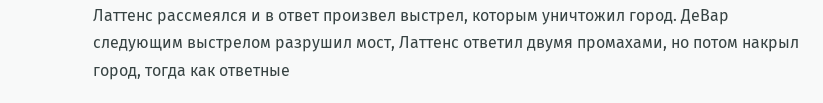Латтенс рассмеялся и в ответ произвел выстрел, которым уничтожил город. ДеВар следующим выстрелом разрушил мост, Латтенс ответил двумя промахами, но потом накрыл город, тогда как ответные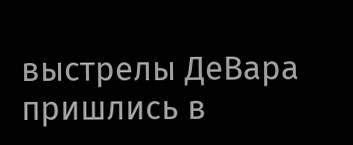выстрелы ДеВара пришлись в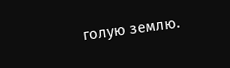голую землю.